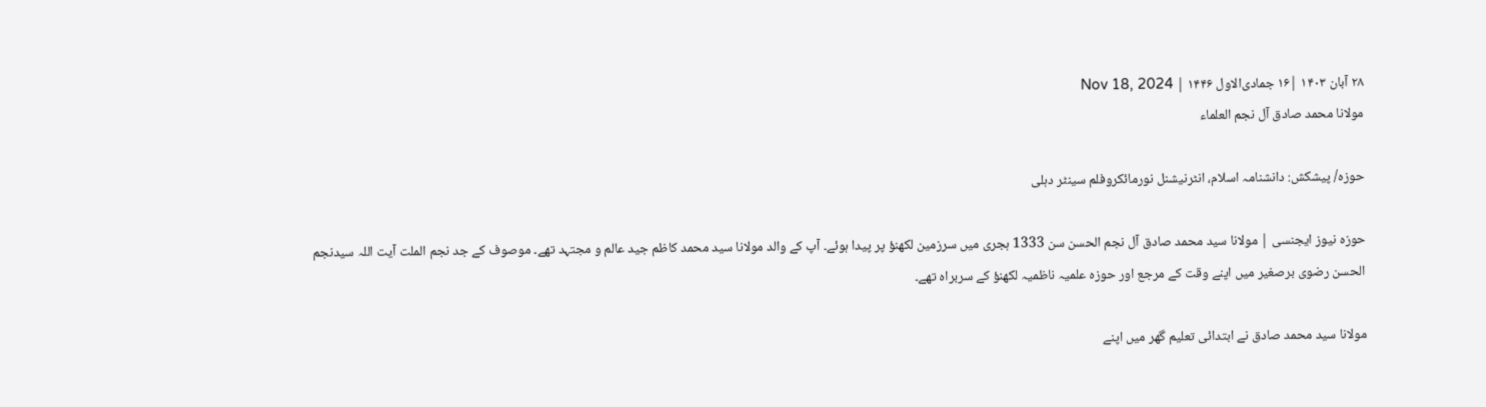۲۸ آبان ۱۴۰۳ |۱۶ جمادی‌الاول ۱۴۴۶ | Nov 18, 2024
مولانا محمد صادق آل نجم العلماء

حوزہ/ پیشکش: دانشنامہ اسلام، انٹرنیشنل نورمائکروفلم سینٹر دہلی

حوزہ نیوز ایجنسی | مولانا سید محمد صادق آل نجم الحسن سن 1333 ہجری میں سرزمین لکھنؤ پر پیدا ہوئے۔ آپ کے والد مولانا سید محمد کاظم جید عالم و مجتہد تھے۔ موصوف کے جد نجم الملت آیت اللہ سیدنجم الحسن رضوی برصغیر میں اپنے وقت کے مرجع اور حوزہ علمیہ ناظمیہ لکھنؤ کے سربراہ تھے۔

مولانا سید محمد صادق نے ابتدائی تعلیم گھر میں اپنے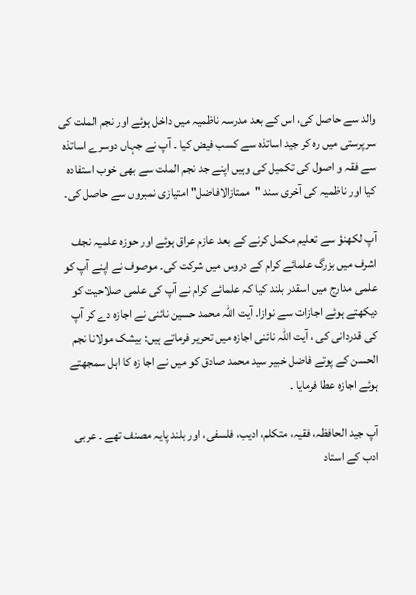والد سے حاصل کی، اس کے بعد مدرسہ ناظمیہ میں داخل ہوئے اور نجم الملت کی سرپرستی میں رہ کر جید اساتذہ سے کسب فیض کیا ۔ آپ نے جہاں دوسرے اساتذہ سے فقہ و اصول کی تکمیل کی وہیں اپنے جد نجم الملت سے بھی خوب استفادہ کیا اور ناظمیہ کی آخری سند "ممتازالافاضل" امتیازی نمبروں سے حاصل کی۔

آپ لکھنؤ سے تعلیم مکمل کرنے کے بعد عازم عراق ہوئے اور حوزہ علمیہ نجف اشرف میں بزرگ علمائے کرام کے دروس میں شرکت کی۔ موصوف نے اپنے آپ کو علمی مدارج میں اسقدر بلند کیا کہ علمائے کرام نے آپ کی علمی صلاحیت کو دیکھتے ہوئے اجازات سے نوازا۔ آیت اللہ محمد حسین نائنی نے اجازہ دے کر آپ کی قدردانی کی ، آیت اللہ نائنی اجازہ میں تحریر فرماتے ہیں: بیشک مولانا نجم الحسن کے پوتے فاضل خبیر سید محمد صادق کو میں نے اجا زہ کا اہل سمجھتے ہوئے اجازہ عطا فرمایا ۔

آپ جید الحافظہ، فقیہ، متکلم، ادیب، فلسفی، اور بلند پایہ مصنف تھے ۔ عربی ادب کے استاد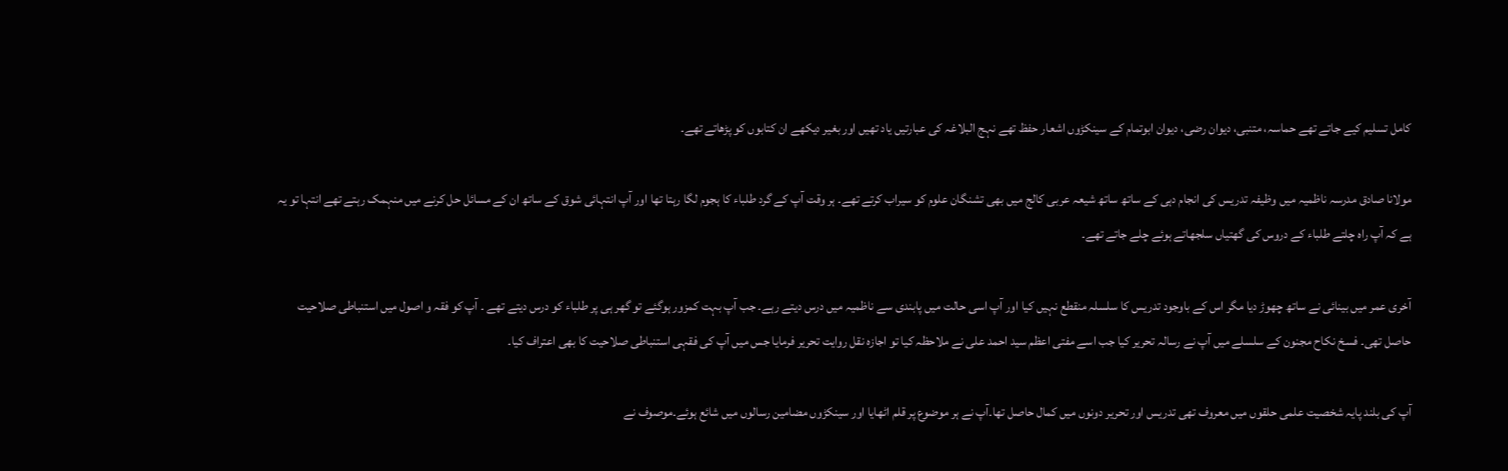کامل تسلیم کیے جاتے تھے حماسہ، متنبی، دیوان رضی، دیوان ابوتمام کے سینکڑوں اشعار حفظ تھے نہج البلاغہ کی عبارتیں یاد تھیں اور بغیر دیکھے ان کتابوں کو پڑھاتے تھے۔

مولانا صادق مدرسہ ناظمیہ میں وظیفہ تدریس کی انجام دہی کے ساتھ ساتھ شیعہ عربی کالج میں بھی تشنگان علوم کو سیراب کرتے تھے۔ ہر وقت آپ کے گرد طلباء کا ہجوم لگا رہتا تھا اور آپ انتہائی شوق کے ساتھ ان کے مسائل حل کرنے میں منہمک رہتے تھے انتہا تو یہ ہے کہ آپ راہ چلتے طلباء کے دروس کی گھتیاں سلجھاتے ہوئے چلے جاتے تھے۔

آخری عمر میں بینائی نے ساتھ چھوڑ دیا مگر اس کے باوجود تدریس کا سلسلہ منقطع نہیں کیا اور آپ اسی حالت میں پابندی سے ناظمیہ میں درس دیتے رہے۔ جب آپ بہت کمزور ہوگئے تو گھر ہی پر طلباء کو درس دیتے تھے ۔ آپ کو فقہ و اصول میں استنباطی صلاحیت حاصل تھی۔ فسخ نکاح مجنون کے سلسلے میں آپ نے رسالہ تحریر کیا جب اسے مفتی اعظم سید احمد علی نے ملاحظہ کیا تو اجازہ نقل روایت تحریر فرمایا جس میں آپ کی فقہی استنباطی صلاحیت کا بھی اعتراف کیا۔

آپ کی بلند پایہ شخصیت علمی حلقوں میں معروف تھی تدریس اور تحریر دونوں میں کمال حاصل تھا۔آپ نے ہر موضوع پر قلم اٹھایا اور سینکڑوں مضامین رسالوں میں شائع ہوئے۔موصوف نے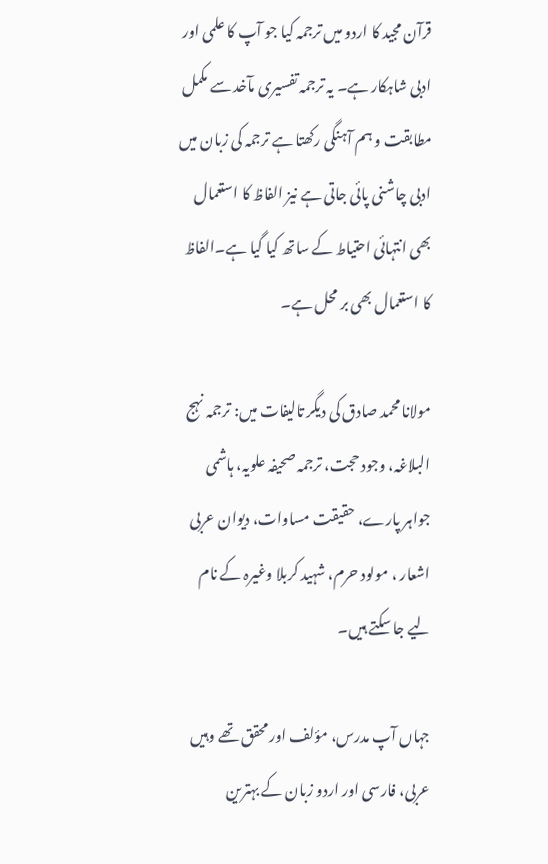قرآن مجید کا اردو میں ترجمہ کیا جو آپ کا علمی اور ادبی شاہکار ہے۔ یہ ترجمہ تفسیری مآخد سے مکمل مطابقت و ہم آہنگی رکھتا ہے ترجمہ کی زبان میں ادبی چاشنی پائی جاتی ہے نیز الفاظ کا استعمال بھی انتہائی احتیاط کے ساتھ کیا گیا ہے۔الفاظ کا استعمال بھی بر محل ہے۔

مولانا محمد صادق کی دیگر تالیفات میں: ترجمہ نہج البلاغہ، وجود حجت، ترجمہ صحیفہ علویہ، ہاشمی جواہر پارے، حقیقت مساوات، دیوان عربی اشعار ، مولود حرم، شہید کربلا وغیرہ کے نام لیے جا سکتے ہیں۔

جہاں آپ مدرس، مؤلف اور محقق تھے وہیں عربی، فارسی اور اردو زبان کے بہترین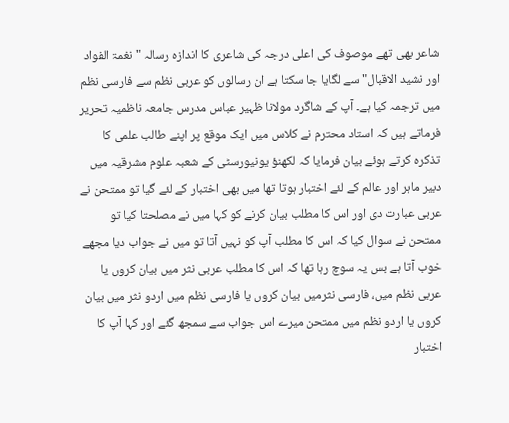شاعر بھی تھے موصوف کی اعلی درجہ کی شاعری کا اندازہ رسالہ "نغمۃ الفواد اور نشید الاقبال" سے لگایا جا سکتا ہے ان رسالوں کو عربی نظم سے فارسی نظم میں ترجمہ کیا ہے۔ آپ کے شاگرد مولانا ظہیر عباس مدرس جامعہ ناظمیہ تحریر فرماتے ہیں کہ استاد محترم نے کلاس میں ایک موقع پر اپنے طالب علمی کا تذکرہ کرتے ہوئے بیان فرمایا کہ لکھنؤ یونیورسٹی کے شعبہ علوم مشرقیہ میں دبیر ماہر اور عالم کے لئے اختبار ہوتا تھا میں بھی اختبار کے لئے گیا تو ممتحن نے عربی عبارت دی اور اس کا مطلب بیان کرنے کو کہا میں نے مصلحتا کیا تو ممتحن نے سوال کیا کہ اس کا مطلب آپ کو نہیں آتا تو میں نے جواب دیا مجھے خوب آتا ہے بس یہ سوچ رہا تھا کہ اس کا مطلب عربی نثر میں بیان کروں یا عربی نظم میں، فارسی نثرمیں بیان کروں یا فارسی نظم میں اردو نثر میں بیان کروں یا اردو نظم میں ممتحن میرے اس جواب سے سمجھ گئے اور کہا آپ کا اختبار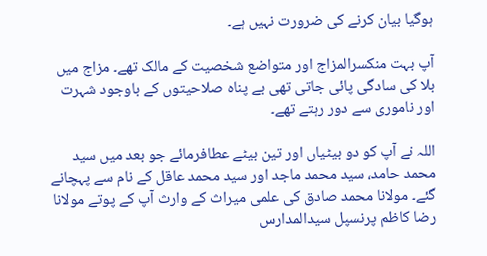ہوگیا بیان کرنے کی ضرورت نہیں ہے۔

آپ بہت منکسرالمزاج اور متواضع شخصیت کے مالک تھے۔ مزاج میں بلا کی سادگی پائی جاتی تھی بے پناہ صلاحیتوں کے باوجود شہرت اور ناموری سے دور رہتے تھے۔

اللہ نے آپ کو دو بیٹیاں اور تین بیٹے عطافرمائے جو بعد میں سید محمد حامد، سید محمد ماجد اور سید محمد عاقل کے نام سے پہچانے گئے۔ مولانا محمد صادق کی علمی میراث کے وارث آپ کے پوتے مولانا رضا کاظم پرنسپل سیدالمدارس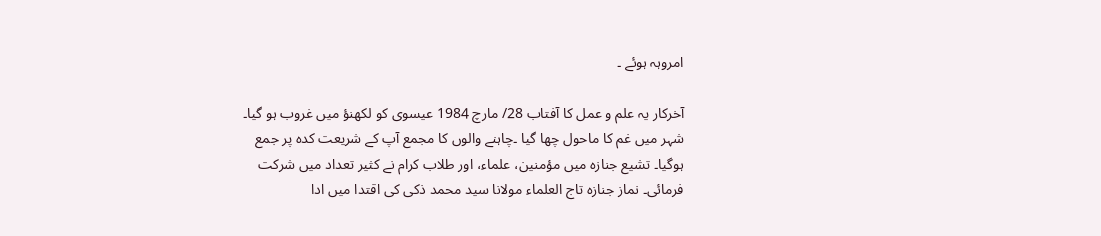امروہہ ہوئے ۔

آخرکار یہ علم و عمل کا آفتاب 28/ مارچ 1984 عیسوی کو لکھنؤ میں غروب ہو گیا۔ شہر میں غم کا ماحول چھا گیا ۔چاہنے والوں کا مجمع آپ کے شریعت کدہ پر جمع ہوگیا۔ تشیع جنازہ میں مؤمنین، علماء، اور طلاب کرام نے کثیر تعداد میں شرکت فرمائی۔ نماز جنازہ تاج العلماء مولانا سید محمد ذکی کی اقتدا میں ادا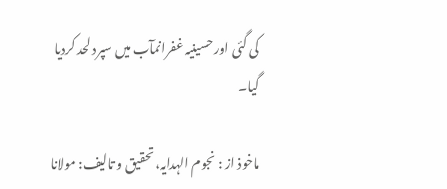کی گئی اور حسینیہ غفرانمآب میں سپرد لحد کردیا گیا۔

ماخوذ از : نجوم الہدایہ، تحقیق و تالیف: مولانا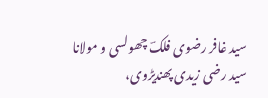سید غافر رضوی فلکؔ چھولسی و مولانا سید رضی زیدی پھندیڑوی،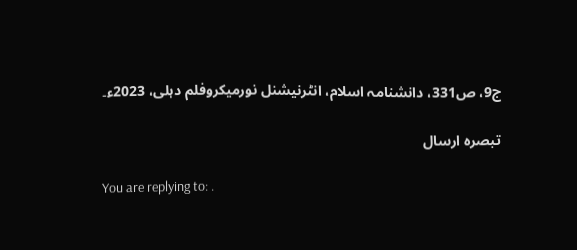ج9، ص331، دانشنامہ اسلام، انٹرنیشنل نورمیکروفلم دہلی، 2023ء۔

تبصرہ ارسال

You are replying to: .